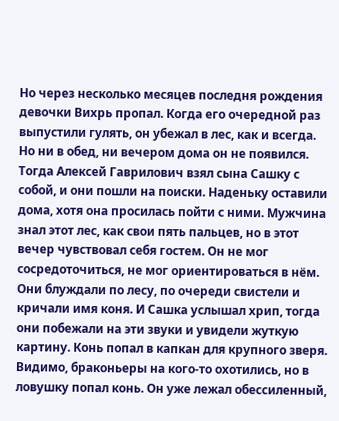Но через несколько месяцев последня рождения девочки Вихрь пропал. Когда его очередной раз выпустили гулять, он убежал в лес, как и всегда. Но ни в обед, ни вечером дома он не появился. Тогда Алексей Гаврилович взял сына Сашку с собой, и они пошли на поиски. Наденьку оставили дома, хотя она просилась пойти с ними. Мужчина знал этот лес, как свои пять пальцев, но в этот вечер чувствовал себя гостем. Он не мог сосредоточиться, не мог ориентироваться в нём. Они блуждали по лесу, по очереди свистели и кричали имя коня. И Сашка услышал хрип, тогда они побежали на эти звуки и увидели жуткую картину. Конь попал в капкан для крупного зверя. Видимо, браконьеры на кого-то охотились, но в ловушку попал конь. Он уже лежал обессиленный,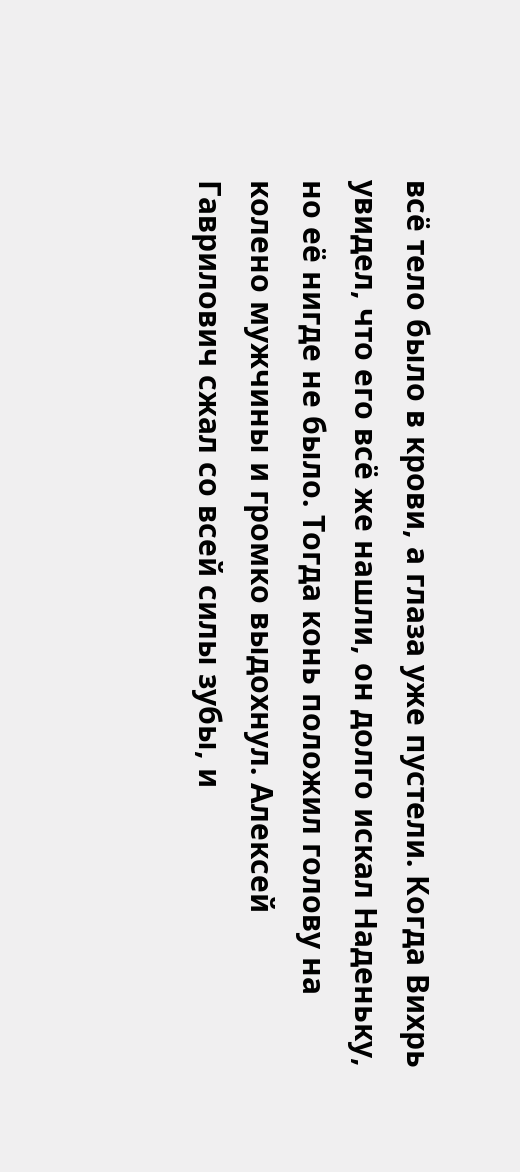всё тело было в крови, а глаза уже пустели. Когда Вихрь увидел, что его всё же нашли, он долго искал Наденьку, но её нигде не было. Тогда конь положил голову на колено мужчины и громко выдохнул. Алексей Гаврилович сжал со всей силы зубы, и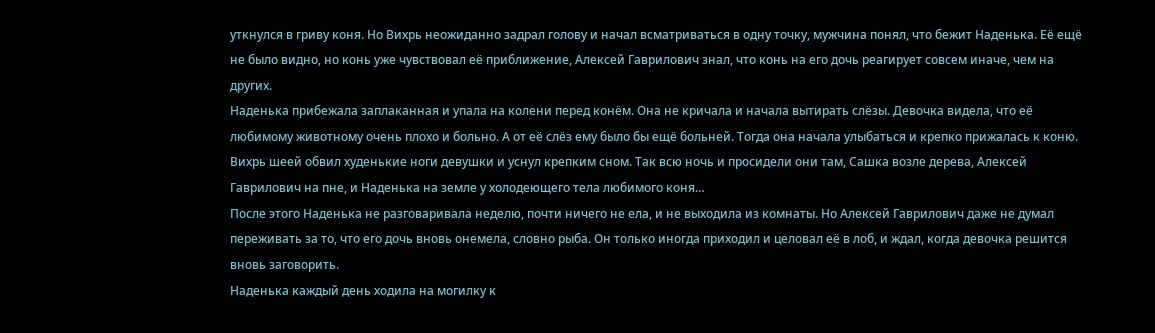уткнулся в гриву коня. Но Вихрь неожиданно задрал голову и начал всматриваться в одну точку, мужчина понял, что бежит Наденька. Её ещё не было видно, но конь уже чувствовал её приближение, Алексей Гаврилович знал, что конь на его дочь реагирует совсем иначе, чем на других.
Наденька прибежала заплаканная и упала на колени перед конём. Она не кричала и начала вытирать слёзы. Девочка видела, что её любимому животному очень плохо и больно. А от её слёз ему было бы ещё больней. Тогда она начала улыбаться и крепко прижалась к коню. Вихрь шеей обвил худенькие ноги девушки и уснул крепким сном. Так всю ночь и просидели они там, Сашка возле дерева, Алексей Гаврилович на пне, и Наденька на земле у холодеющего тела любимого коня…
После этого Наденька не разговаривала неделю, почти ничего не ела, и не выходила из комнаты. Но Алексей Гаврилович даже не думал переживать за то, что его дочь вновь онемела, словно рыба. Он только иногда приходил и целовал её в лоб, и ждал, когда девочка решится вновь заговорить.
Наденька каждый день ходила на могилку к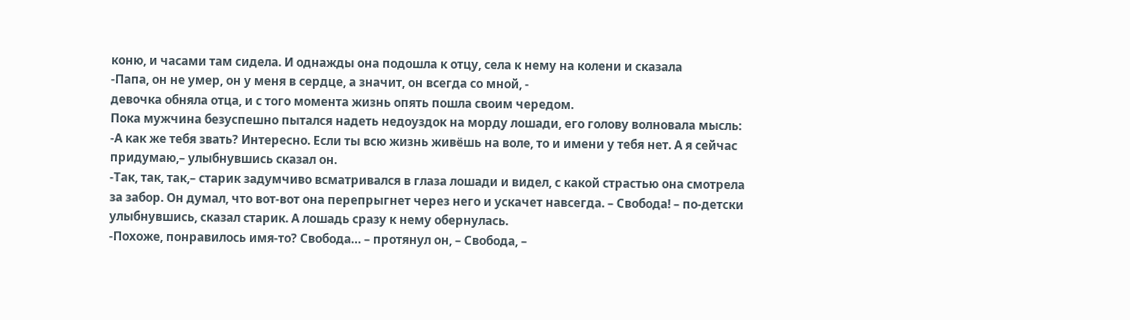коню, и часами там сидела. И однажды она подошла к отцу, села к нему на колени и сказала
-Папа, он не умер, он у меня в сердце, а значит, он всегда со мной, -
девочка обняла отца, и с того момента жизнь опять пошла своим чередом.
Пока мужчина безуспешно пытался надеть недоуздок на морду лошади, его голову волновала мысль:
-А как же тебя звать? Интересно. Если ты всю жизнь живёшь на воле, то и имени у тебя нет. А я сейчас придумаю,– улыбнувшись сказал он.
-Так, так, так,– старик задумчиво всматривался в глаза лошади и видел, с какой страстью она смотрела за забор. Он думал, что вот-вот она перепрыгнет через него и ускачет навсегда. – Свобода! – по-детски улыбнувшись, сказал старик. А лошадь сразу к нему обернулась.
-Похоже, понравилось имя-то? Свобода… – протянул он, – Свобода, –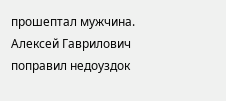прошептал мужчина.
Алексей Гаврилович поправил недоуздок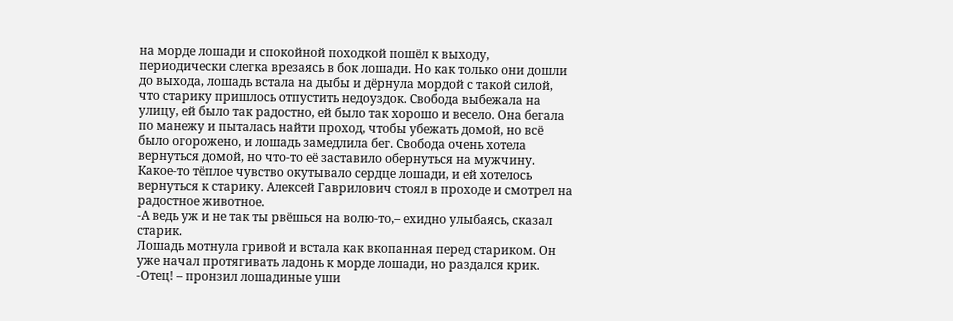на морде лошади и спокойной походкой пошёл к выходу, периодически слегка врезаясь в бок лошади. Но как только они дошли до выхода, лошадь встала на дыбы и дёрнула мордой с такой силой, что старику пришлось отпустить недоуздок. Свобода выбежала на улицу, ей было так радостно, ей было так хорошо и весело. Она бегала по манежу и пыталась найти проход, чтобы убежать домой, но всё было огорожено, и лошадь замедлила бег. Свобода очень хотела вернуться домой, но что-то её заставило обернуться на мужчину. Какое-то тёплое чувство окутывало сердце лошади, и ей хотелось вернуться к старику. Алексей Гаврилович стоял в проходе и смотрел на радостное животное.
-А ведь уж и не так ты рвёшься на волю-то,– ехидно улыбаясь, сказал старик.
Лошадь мотнула гривой и встала как вкопанная перед стариком. Он уже начал протягивать ладонь к морде лошади, но раздался крик.
-Отец! – пронзил лошадиные уши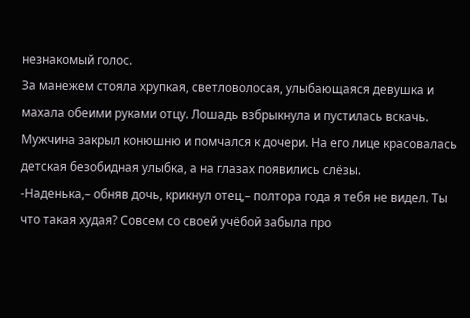незнакомый голос.
За манежем стояла хрупкая, светловолосая, улыбающаяся девушка и махала обеими руками отцу. Лошадь взбрыкнула и пустилась вскачь. Мужчина закрыл конюшню и помчался к дочери. На его лице красовалась детская безобидная улыбка, а на глазах появились слёзы.
-Наденька,– обняв дочь, крикнул отец,– полтора года я тебя не видел. Ты что такая худая? Совсем со своей учёбой забыла про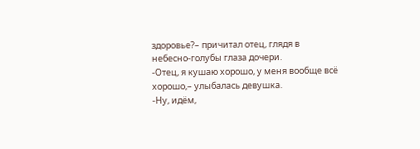здоровье?– причитал отец, глядя в небесно-голубы глаза дочери.
-Отец, я кушаю хорошо, у меня вообще всё хорошо,– улыбалась девушка.
-Ну, идём,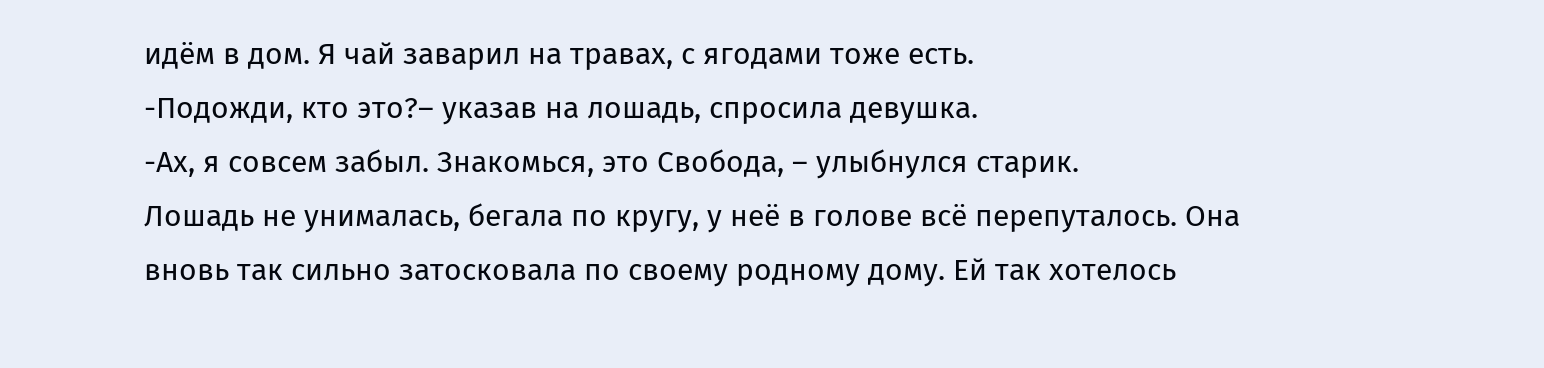идём в дом. Я чай заварил на травах, с ягодами тоже есть.
-Подожди, кто это?– указав на лошадь, спросила девушка.
-Ах, я совсем забыл. Знакомься, это Свобода, – улыбнулся старик.
Лошадь не унималась, бегала по кругу, у неё в голове всё перепуталось. Она вновь так сильно затосковала по своему родному дому. Ей так хотелось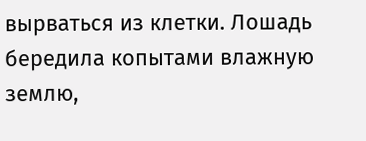вырваться из клетки. Лошадь бередила копытами влажную землю,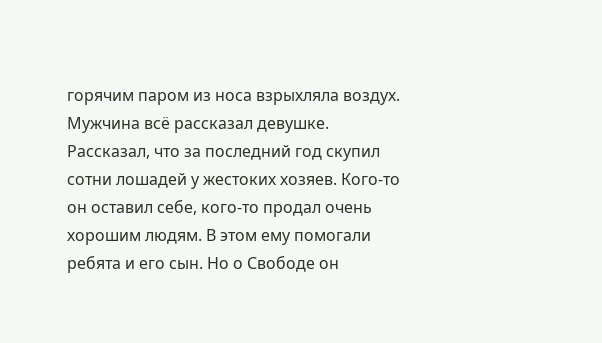горячим паром из носа взрыхляла воздух.
Мужчина всё рассказал девушке. Рассказал, что за последний год скупил сотни лошадей у жестоких хозяев. Кого-то он оставил себе, кого-то продал очень хорошим людям. В этом ему помогали ребята и его сын. Но о Свободе он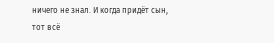ничего не знал. И когда придёт сын, тот всё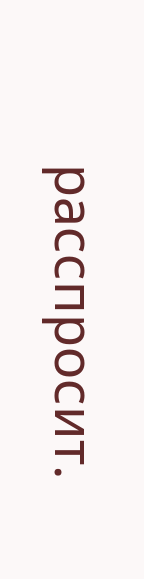расспросит.